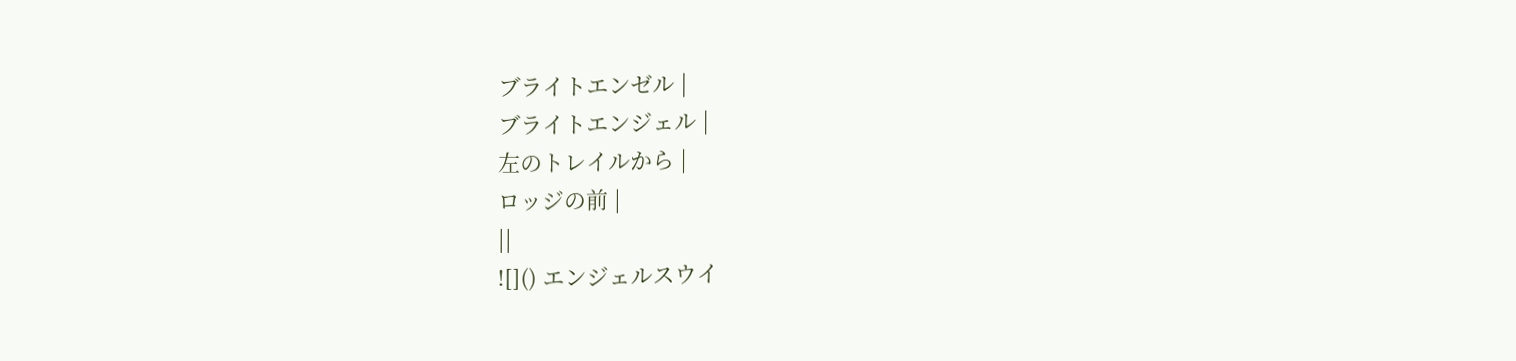ブライトエンゼル |
ブライトエンジェル |
左のトレイルから |
ロッジの前 |
||
![]() エンジェルスウイ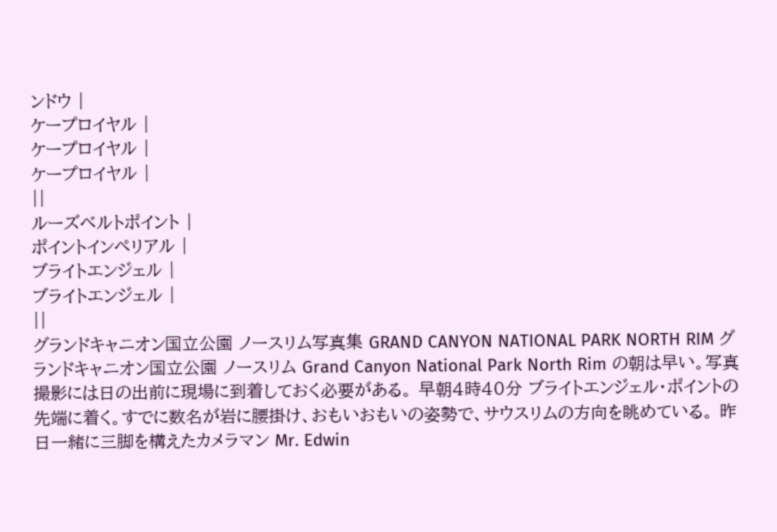ンドウ |
ケープロイヤル |
ケープロイヤル |
ケープロイヤル |
||
ルーズベルトポイント |
ポイントインペリアル |
ブライトエンジェル |
ブライトエンジェル |
||
グランドキャニオン国立公園 ノースリム写真集 GRAND CANYON NATIONAL PARK NORTH RIM グランドキャニオン国立公園 ノースリム Grand Canyon National Park North Rim の朝は早い。写真撮影には日の出前に現場に到着しておく必要がある。 早朝4時40分 ブライトエンジェル・ポイントの先端に着く。すでに数名が岩に腰掛け、おもいおもいの姿勢で、サウスリムの方向を眺めている。 昨日一緒に三脚を構えたカメラマン Mr. Edwin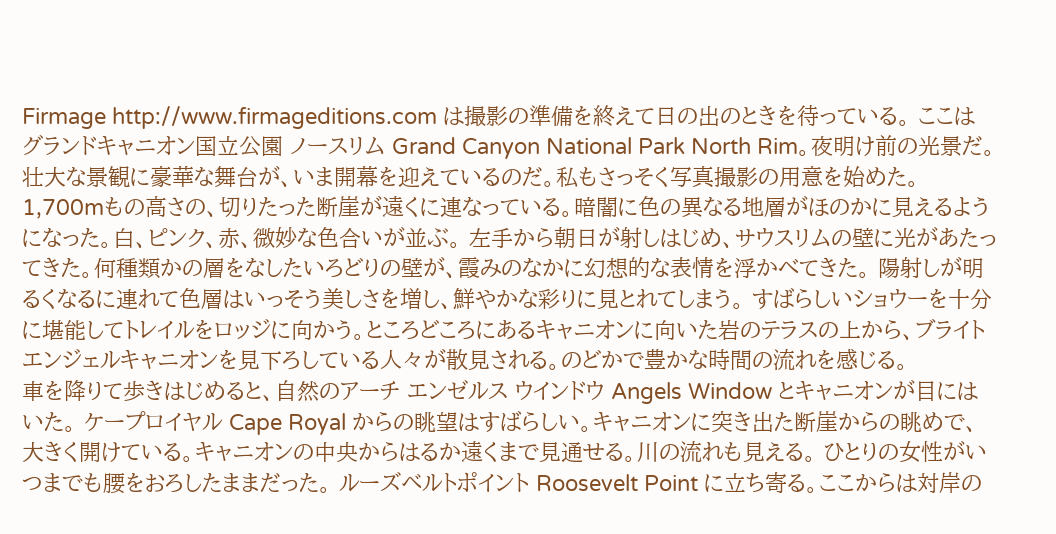Firmage http://www.firmageditions.com は撮影の準備を終えて日の出のときを待っている。 ここは グランドキャニオン国立公園 ノースリム Grand Canyon National Park North Rim。夜明け前の光景だ。壮大な景観に豪華な舞台が、いま開幕を迎えているのだ。私もさっそく写真撮影の用意を始めた。 1,700mもの高さの、切りたった断崖が遠くに連なっている。暗闇に色の異なる地層がほのかに見えるようになった。白、ピンク、赤、微妙な色合いが並ぶ。 左手から朝日が射しはじめ、サウスリムの壁に光があたってきた。何種類かの層をなしたいろどりの壁が、霞みのなかに幻想的な表情を浮かべてきた。 陽射しが明るくなるに連れて色層はいっそう美しさを増し、鮮やかな彩りに見とれてしまう。 すばらしいショウーを十分に堪能してトレイルをロッジに向かう。ところどころにあるキャニオンに向いた岩のテラスの上から、ブライトエンジェルキャニオンを見下ろしている人々が散見される。のどかで豊かな時間の流れを感じる。
車を降りて歩きはじめると、自然のアーチ エンゼルス ウインドウ Angels Window とキャニオンが目にはいた。 ケープロイヤル Cape Royal からの眺望はすばらしい。キャニオンに突き出た断崖からの眺めで、大きく開けている。キャニオンの中央からはるか遠くまで見通せる。川の流れも見える。 ひとりの女性がいつまでも腰をおろしたままだった。 ルーズベルトポイント Roosevelt Point に立ち寄る。ここからは対岸の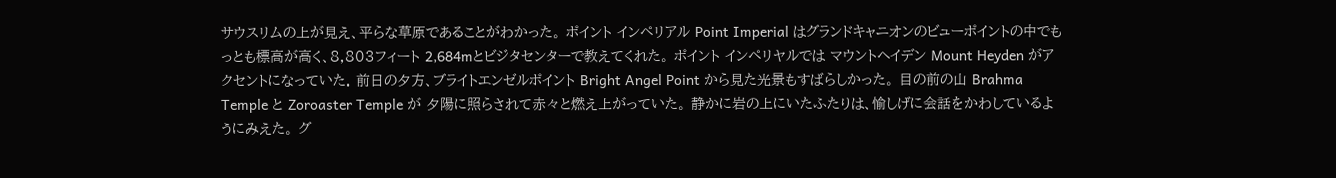サウスリムの上が見え、平らな草原であることがわかった。 ポイント インペリアル Point Imperial はグランドキャニオンのビューポイントの中でもっとも標高が高く、8,803フィート 2,684mとビジタセンターで教えてくれた。 ポイント インペリヤルでは マウントヘイデン Mount Heyden がアクセントになっていた. 前日の夕方、ブライトエンゼルポイント Bright Angel Point から見た光景もすばらしかった。 目の前の山 Brahma Temple と Zoroaster Temple が 夕陽に照らされて赤々と燃え上がっていた。 静かに岩の上にいたふたりは、愉しげに会話をかわしているようにみえた。 グ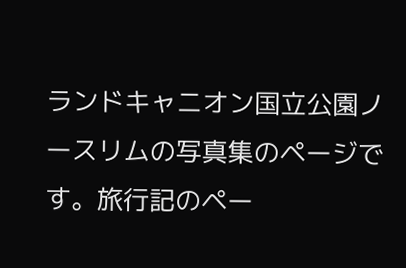ランドキャニオン国立公園ノースリムの写真集のページです。旅行記のペー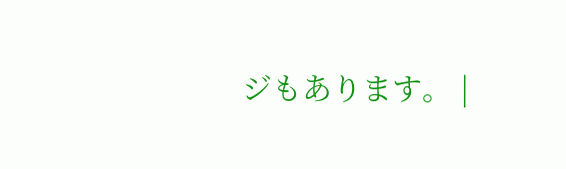ジもあります。 |